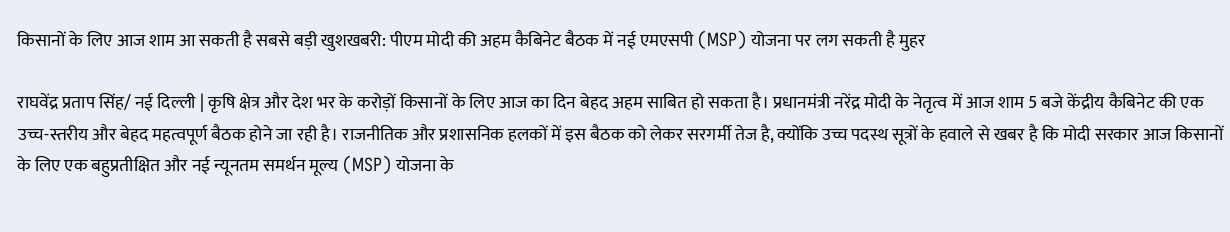किसानों के लिए आज शाम आ सकती है सबसे बड़ी खुशखबरी: पीएम मोदी की अहम कैबिनेट बैठक में नई एमएसपी (MSP) योजना पर लग सकती है मुहर

राघवेंद्र प्रताप सिंह/ नई दिल्ली | कृषि क्षेत्र और देश भर के करोड़ों किसानों के लिए आज का दिन बेहद अहम साबित हो सकता है। प्रधानमंत्री नरेंद्र मोदी के नेतृत्व में आज शाम 5 बजे केंद्रीय कैबिनेट की एक उच्च-स्तरीय और बेहद महत्वपूर्ण बैठक होने जा रही है। राजनीतिक और प्रशासनिक हलकों में इस बैठक को लेकर सरगर्मी तेज है, क्योंकि उच्च पदस्थ सूत्रों के हवाले से खबर है कि मोदी सरकार आज किसानों के लिए एक बहुप्रतीक्षित और नई न्यूनतम समर्थन मूल्य (MSP) योजना के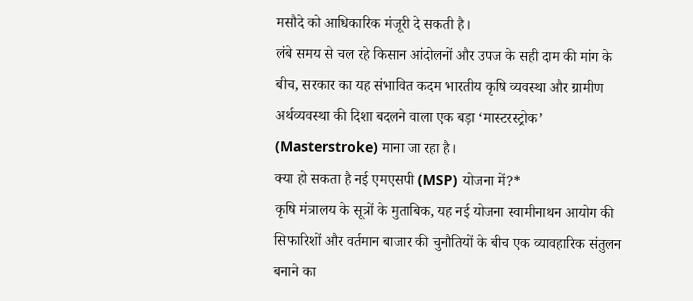मसौदे को आधिकारिक मंजूरी दे सकती है।
लंबे समय से चल रहे किसान आंदोलनों और उपज के सही दाम की मांग के बीच, सरकार का यह संभावित कदम भारतीय कृषि व्यवस्था और ग्रामीण अर्थव्यवस्था की दिशा बदलने वाला एक बड़ा ‘मास्टरस्ट्रोक’ (Masterstroke) माना जा रहा है।
क्या हो सकता है नई एमएसपी (MSP) योजना में?*
कृषि मंत्रालय के सूत्रों के मुताबिक, यह नई योजना स्वामीनाथन आयोग की सिफारिशों और वर्तमान बाजार की चुनौतियों के बीच एक व्यावहारिक संतुलन बनाने का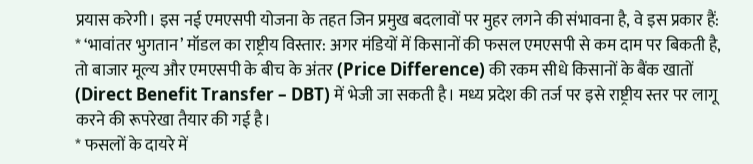प्रयास करेगी। इस नई एमएसपी योजना के तहत जिन प्रमुख बदलावों पर मुहर लगने की संभावना है, वे इस प्रकार हैं:
* ‘भावांतर भुगतान’ मॉडल का राष्ट्रीय विस्तार: अगर मंडियों में किसानों की फसल एमएसपी से कम दाम पर बिकती है, तो बाजार मूल्य और एमएसपी के बीच के अंतर (Price Difference) की रकम सीधे किसानों के बैंक खातों (Direct Benefit Transfer – DBT) में भेजी जा सकती है। मध्य प्रदेश की तर्ज पर इसे राष्ट्रीय स्तर पर लागू करने की रूपरेखा तैयार की गई है।
* फसलों के दायरे में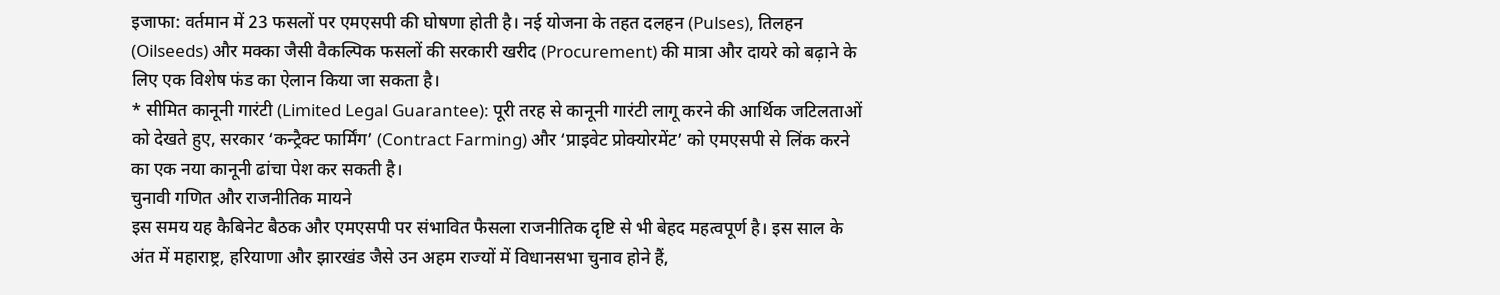इजाफा: वर्तमान में 23 फसलों पर एमएसपी की घोषणा होती है। नई योजना के तहत दलहन (Pulses), तिलहन (Oilseeds) और मक्का जैसी वैकल्पिक फसलों की सरकारी खरीद (Procurement) की मात्रा और दायरे को बढ़ाने के लिए एक विशेष फंड का ऐलान किया जा सकता है।
* सीमित कानूनी गारंटी (Limited Legal Guarantee): पूरी तरह से कानूनी गारंटी लागू करने की आर्थिक जटिलताओं को देखते हुए, सरकार ‘कन्ट्रैक्ट फार्मिंग’ (Contract Farming) और ‘प्राइवेट प्रोक्योरमेंट’ को एमएसपी से लिंक करने का एक नया कानूनी ढांचा पेश कर सकती है।
चुनावी गणित और राजनीतिक मायने
इस समय यह कैबिनेट बैठक और एमएसपी पर संभावित फैसला राजनीतिक दृष्टि से भी बेहद महत्वपूर्ण है। इस साल के अंत में महाराष्ट्र, हरियाणा और झारखंड जैसे उन अहम राज्यों में विधानसभा चुनाव होने हैं,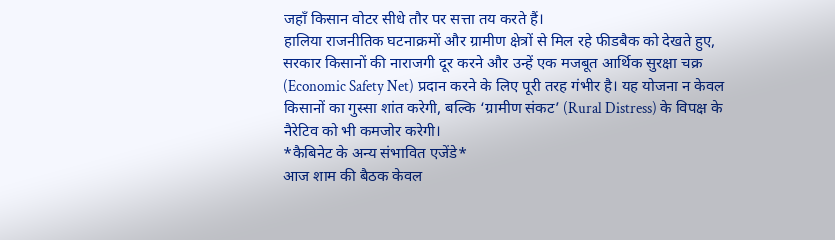जहाँ किसान वोटर सीधे तौर पर सत्ता तय करते हैं।
हालिया राजनीतिक घटनाक्रमों और ग्रामीण क्षेत्रों से मिल रहे फीडबैक को देखते हुए, सरकार किसानों की नाराजगी दूर करने और उन्हें एक मजबूत आर्थिक सुरक्षा चक्र (Economic Safety Net) प्रदान करने के लिए पूरी तरह गंभीर है। यह योजना न केवल किसानों का गुस्सा शांत करेगी, बल्कि ‘ग्रामीण संकट’ (Rural Distress) के विपक्ष के नैरेटिव को भी कमजोर करेगी।
*कैबिनेट के अन्य संभावित एजेंडे*
आज शाम की बैठक केवल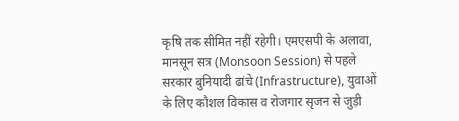कृषि तक सीमित नहीं रहेगी। एमएसपी के अलावा, मानसून सत्र (Monsoon Session) से पहले सरकार बुनियादी ढांचे (Infrastructure), युवाओं के लिए कौशल विकास व रोजगार सृजन से जुड़ी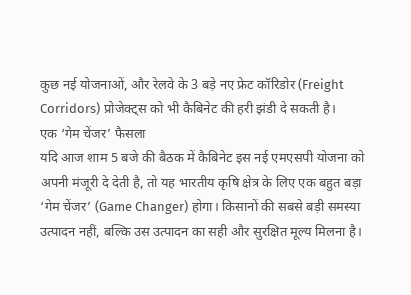कुछ नई योजनाओं, और रेलवे के 3 बड़े नए फ्रेट कॉरिडोर (Freight Corridors) प्रोजेक्ट्स को भी कैबिनेट की हरी झंडी दे सकती है।
एक ‘गेम चेंजर’ फैसला
यदि आज शाम 5 बजे की बैठक में कैबिनेट इस नई एमएसपी योजना को अपनी मंजूरी दे देती है, तो यह भारतीय कृषि क्षेत्र के लिए एक बहुत बड़ा ‘गेम चेंजर’ (Game Changer) होगा। किसानों की सबसे बड़ी समस्या उत्पादन नहीं, बल्कि उस उत्पादन का सही और सुरक्षित मूल्य मिलना है।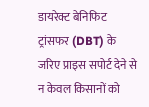डायरेक्ट बेनिफिट ट्रांसफर (DBT) के जरिए प्राइस सपोर्ट देने से न केवल किसानों को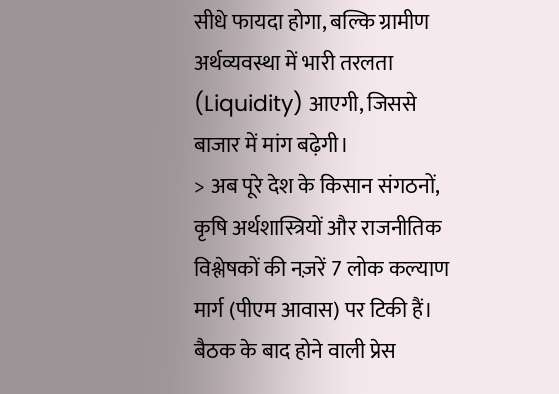सीधे फायदा होगा, बल्कि ग्रामीण अर्थव्यवस्था में भारी तरलता (Liquidity) आएगी, जिससे बाजार में मांग बढ़ेगी।
> अब पूरे देश के किसान संगठनों, कृषि अर्थशास्त्रियों और राजनीतिक विश्लेषकों की नज़रें 7 लोक कल्याण मार्ग (पीएम आवास) पर टिकी हैं। बैठक के बाद होने वाली प्रेस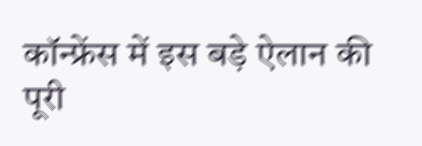कॉन्फ्रेंस में इस बड़े ऐलान की पूरी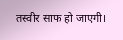तस्वीर साफ हो जाएगी।